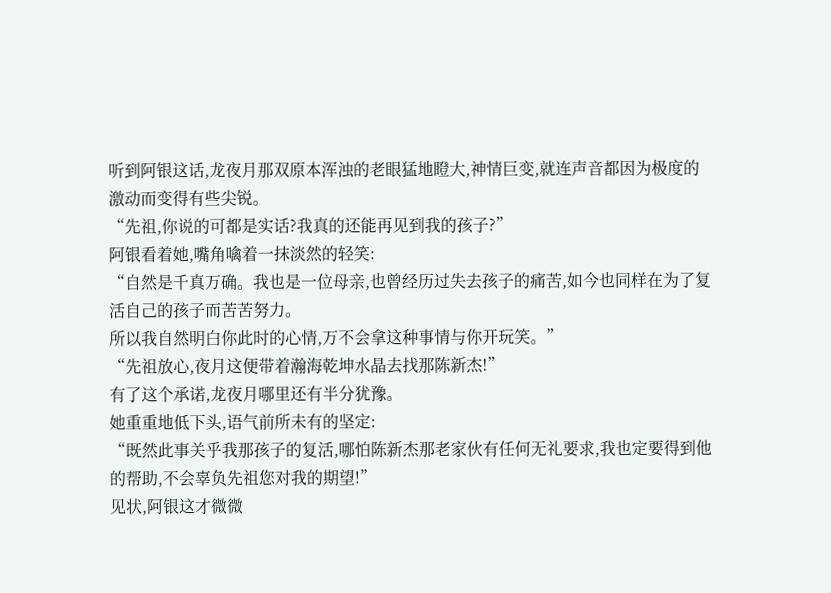听到阿银这话,龙夜月那双原本浑浊的老眼猛地瞪大,神情巨变,就连声音都因为极度的激动而变得有些尖锐。
“先祖,你说的可都是实话?我真的还能再见到我的孩子?”
阿银看着她,嘴角噙着一抹淡然的轻笑:
“自然是千真万确。我也是一位母亲,也曾经历过失去孩子的痛苦,如今也同样在为了复活自己的孩子而苦苦努力。
所以我自然明白你此时的心情,万不会拿这种事情与你开玩笑。”
“先祖放心,夜月这便带着瀚海乾坤水晶去找那陈新杰!”
有了这个承诺,龙夜月哪里还有半分犹豫。
她重重地低下头,语气前所未有的坚定:
“既然此事关乎我那孩子的复活,哪怕陈新杰那老家伙有任何无礼要求,我也定要得到他的帮助,不会辜负先祖您对我的期望!”
见状,阿银这才微微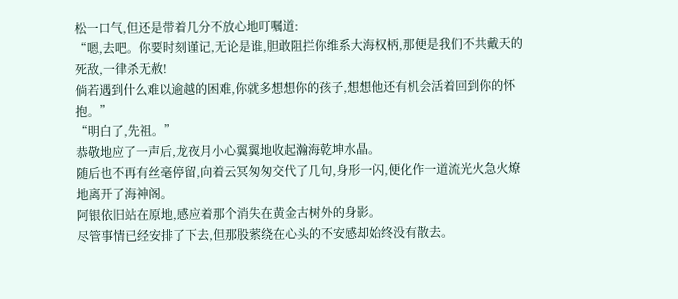松一口气,但还是带着几分不放心地叮嘱道:
“嗯,去吧。你要时刻谨记,无论是谁,胆敢阻拦你维系大海权柄,那便是我们不共戴天的死敌,一律杀无赦!
倘若遇到什么难以逾越的困难,你就多想想你的孩子,想想他还有机会活着回到你的怀抱。”
“明白了,先祖。”
恭敬地应了一声后,龙夜月小心翼翼地收起瀚海乾坤水晶。
随后也不再有丝毫停留,向着云冥匆匆交代了几句,身形一闪,便化作一道流光火急火燎地离开了海神阁。
阿银依旧站在原地,感应着那个消失在黄金古树外的身影。
尽管事情已经安排了下去,但那股萦绕在心头的不安感却始终没有散去。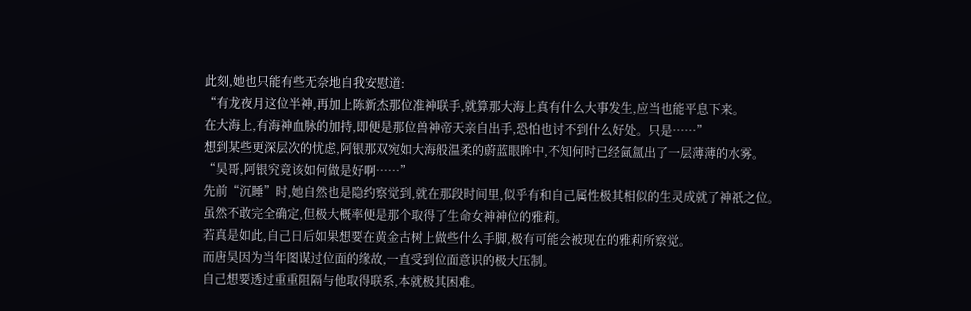此刻,她也只能有些无奈地自我安慰道:
“有龙夜月这位半神,再加上陈新杰那位准神联手,就算那大海上真有什么大事发生,应当也能平息下来。
在大海上,有海神血脉的加持,即便是那位兽神帝天亲自出手,恐怕也讨不到什么好处。只是……”
想到某些更深层次的忧虑,阿银那双宛如大海般温柔的蔚蓝眼眸中,不知何时已经氤氲出了一层薄薄的水雾。
“昊哥,阿银究竟该如何做是好啊……”
先前“沉睡”时,她自然也是隐约察觉到,就在那段时间里,似乎有和自己属性极其相似的生灵成就了神祇之位。
虽然不敢完全确定,但极大概率便是那个取得了生命女神神位的雅莉。
若真是如此,自己日后如果想要在黄金古树上做些什么手脚,极有可能会被现在的雅莉所察觉。
而唐昊因为当年图谋过位面的缘故,一直受到位面意识的极大压制。
自己想要透过重重阻隔与他取得联系,本就极其困难。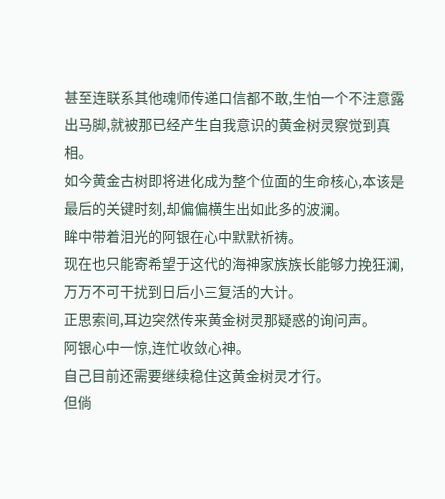甚至连联系其他魂师传递口信都不敢,生怕一个不注意露出马脚,就被那已经产生自我意识的黄金树灵察觉到真相。
如今黄金古树即将进化成为整个位面的生命核心,本该是最后的关键时刻,却偏偏横生出如此多的波澜。
眸中带着泪光的阿银在心中默默祈祷。
现在也只能寄希望于这代的海神家族族长能够力挽狂澜,万万不可干扰到日后小三复活的大计。
正思索间,耳边突然传来黄金树灵那疑惑的询问声。
阿银心中一惊,连忙收敛心神。
自己目前还需要继续稳住这黄金树灵才行。
但倘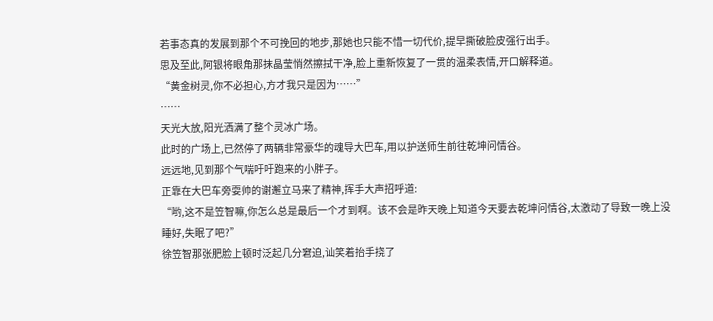若事态真的发展到那个不可挽回的地步,那她也只能不惜一切代价,提早撕破脸皮强行出手。
思及至此,阿银将眼角那抹晶莹悄然擦拭干净,脸上重新恢复了一贯的温柔表情,开口解释道。
“黄金树灵,你不必担心,方才我只是因为……”
……
天光大放,阳光洒满了整个灵冰广场。
此时的广场上,已然停了两辆非常豪华的魂导大巴车,用以护送师生前往乾坤问情谷。
远远地,见到那个气喘吁吁跑来的小胖子。
正靠在大巴车旁耍帅的谢邂立马来了精神,挥手大声招呼道:
“哟,这不是笠智嘛,你怎么总是最后一个才到啊。该不会是昨天晚上知道今天要去乾坤问情谷,太激动了导致一晚上没睡好,失眠了吧?”
徐笠智那张肥脸上顿时泛起几分窘迫,讪笑着抬手挠了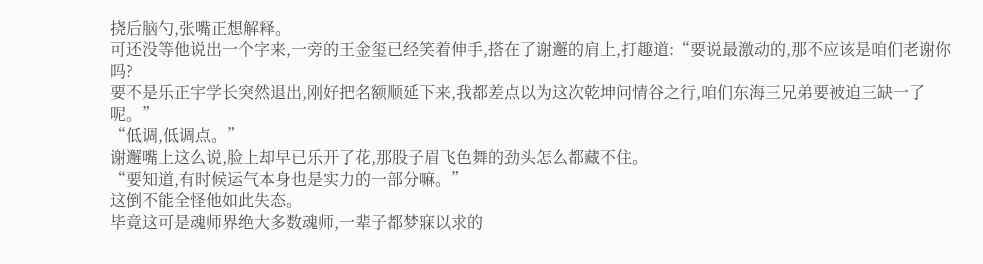挠后脑勺,张嘴正想解释。
可还没等他说出一个字来,一旁的王金玺已经笑着伸手,搭在了谢邂的肩上,打趣道:“要说最激动的,那不应该是咱们老谢你吗?
要不是乐正宇学长突然退出,刚好把名额顺延下来,我都差点以为这次乾坤问情谷之行,咱们东海三兄弟要被迫三缺一了呢。”
“低调,低调点。”
谢邂嘴上这么说,脸上却早已乐开了花,那股子眉飞色舞的劲头怎么都藏不住。
“要知道,有时候运气本身也是实力的一部分嘛。”
这倒不能全怪他如此失态。
毕竟这可是魂师界绝大多数魂师,一辈子都梦寐以求的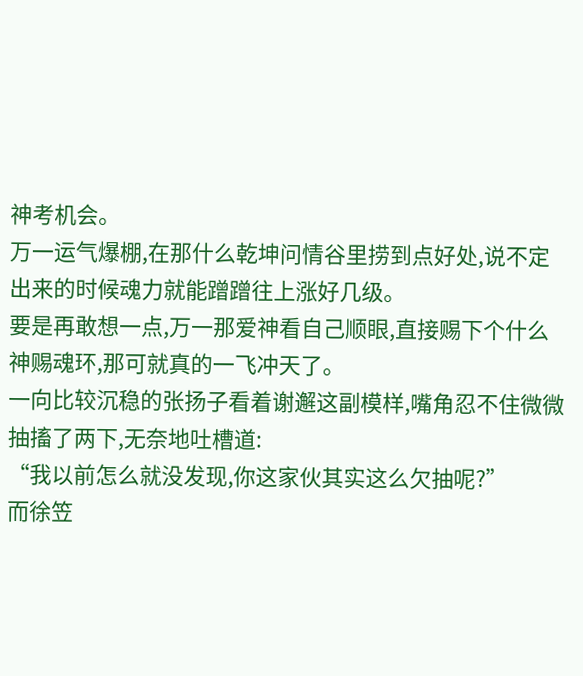神考机会。
万一运气爆棚,在那什么乾坤问情谷里捞到点好处,说不定出来的时候魂力就能蹭蹭往上涨好几级。
要是再敢想一点,万一那爱神看自己顺眼,直接赐下个什么神赐魂环,那可就真的一飞冲天了。
一向比较沉稳的张扬子看着谢邂这副模样,嘴角忍不住微微抽搐了两下,无奈地吐槽道:
“我以前怎么就没发现,你这家伙其实这么欠抽呢?”
而徐笠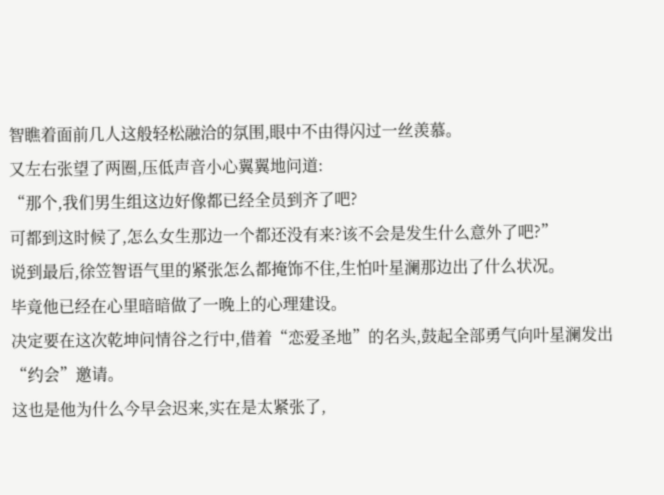智瞧着面前几人这般轻松融洽的氛围,眼中不由得闪过一丝羡慕。
又左右张望了两圈,压低声音小心翼翼地问道:
“那个,我们男生组这边好像都已经全员到齐了吧?
可都到这时候了,怎么女生那边一个都还没有来?该不会是发生什么意外了吧?”
说到最后,徐笠智语气里的紧张怎么都掩饰不住,生怕叶星澜那边出了什么状况。
毕竟他已经在心里暗暗做了一晚上的心理建设。
决定要在这次乾坤问情谷之行中,借着“恋爱圣地”的名头,鼓起全部勇气向叶星澜发出“约会”邀请。
这也是他为什么今早会迟来,实在是太紧张了,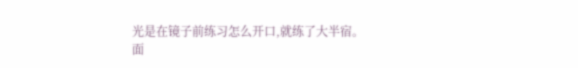光是在镜子前练习怎么开口,就练了大半宿。
面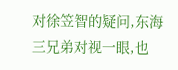对徐笠智的疑问,东海三兄弟对视一眼,也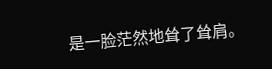是一脸茫然地耸了耸肩。